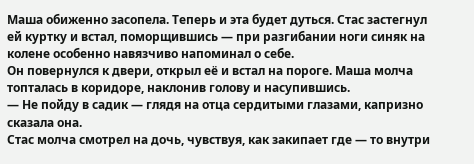Маша обиженно засопела. Теперь и эта будет дуться. Стас застегнул ей куртку и встал, поморщившись — при разгибании ноги синяк на колене особенно навязчиво напоминал о себе.
Он повернулся к двери, открыл её и встал на пороге. Маша молча топталась в коридоре, наклонив голову и насупившись.
— Не пойду в садик — глядя на отца сердитыми глазами, капризно сказала она.
Стас молча смотрел на дочь, чувствуя, как закипает где — то внутри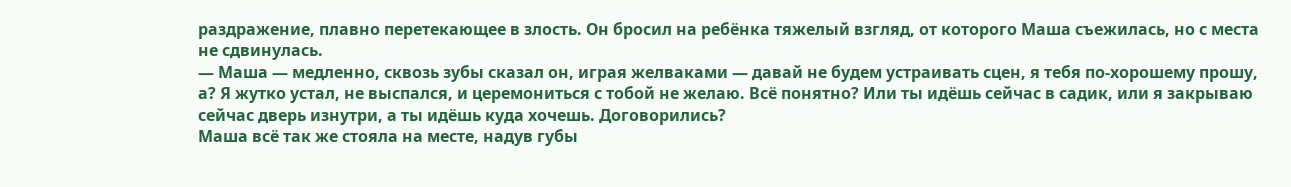раздражение, плавно перетекающее в злость. Он бросил на ребёнка тяжелый взгляд, от которого Маша съежилась, но с места не сдвинулась.
— Маша — медленно, сквозь зубы сказал он, играя желваками — давай не будем устраивать сцен, я тебя по-хорошему прошу, а? Я жутко устал, не выспался, и церемониться с тобой не желаю. Всё понятно? Или ты идёшь сейчас в садик, или я закрываю сейчас дверь изнутри, а ты идёшь куда хочешь. Договорились?
Маша всё так же стояла на месте, надув губы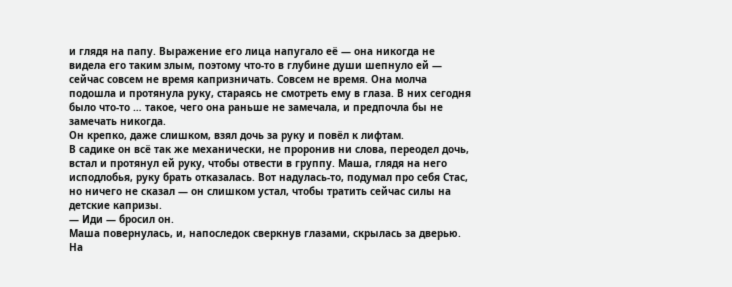и глядя на папу. Выражение его лица напугало её — она никогда не видела его таким злым, поэтому что-то в глубине души шепнуло ей — сейчас совсем не время капризничать. Совсем не время. Она молча подошла и протянула руку, стараясь не смотреть ему в глаза. В них сегодня было что-то … такое, чего она раньше не замечала, и предпочла бы не замечать никогда.
Он крепко, даже слишком, взял дочь за руку и повёл к лифтам.
В садике он всё так же механически, не проронив ни слова, переодел дочь, встал и протянул ей руку, чтобы отвести в группу. Маша, глядя на него исподлобья, руку брать отказалась. Вот надулась-то, подумал про себя Стас, но ничего не сказал — он слишком устал, чтобы тратить сейчас силы на детские капризы.
— Иди — бросил он.
Маша повернулась, и, напоследок сверкнув глазами, скрылась за дверью.
На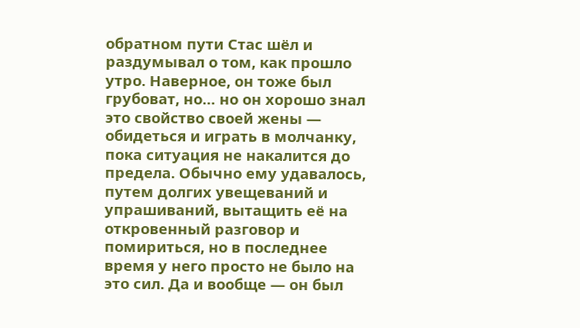обратном пути Стас шёл и раздумывал о том, как прошло утро. Наверное, он тоже был грубоват, но… но он хорошо знал это свойство своей жены — обидеться и играть в молчанку, пока ситуация не накалится до предела. Обычно ему удавалось, путем долгих увещеваний и упрашиваний, вытащить её на откровенный разговор и помириться, но в последнее время у него просто не было на это сил. Да и вообще — он был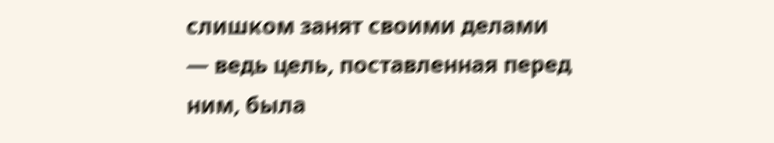слишком занят своими делами — ведь цель, поставленная перед ним, была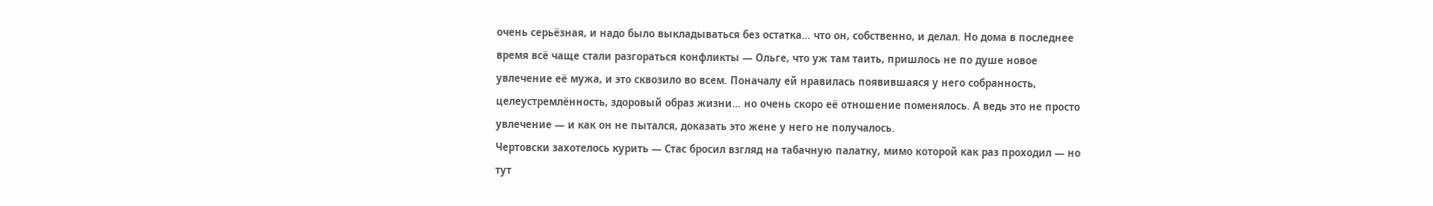очень серьёзная, и надо было выкладываться без остатка… что он, собственно, и делал. Но дома в последнее время всё чаще стали разгораться конфликты — Ольге, что уж там таить, пришлось не по душе новое увлечение её мужа, и это сквозило во всем. Поначалу ей нравилась появившаяся у него собранность, целеустремлённость, здоровый образ жизни… но очень скоро её отношение поменялось. А ведь это не просто увлечение — и как он не пытался, доказать это жене у него не получалось.
Чертовски захотелось курить — Стас бросил взгляд на табачную палатку, мимо которой как раз проходил — но тут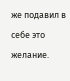же подавил в себе это желание.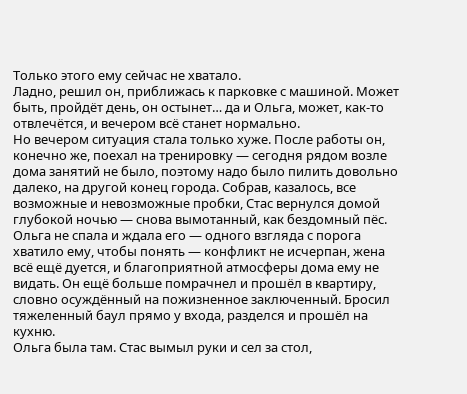Только этого ему сейчас не хватало.
Ладно, решил он, приближась к парковке с машиной. Может быть, пройдёт день, он остынет… да и Ольга, может, как-то отвлечётся, и вечером всё станет нормально.
Но вечером ситуация стала только хуже. После работы он, конечно же, поехал на тренировку — сегодня рядом возле дома занятий не было, поэтому надо было пилить довольно далеко, на другой конец города. Собрав, казалось, все возможные и невозможные пробки, Стас вернулся домой глубокой ночью — снова вымотанный, как бездомный пёс. Ольга не спала и ждала его — одного взгляда с порога хватило ему, чтобы понять — конфликт не исчерпан, жена всё ещё дуется, и благоприятной атмосферы дома ему не видать. Он ещё больше помрачнел и прошёл в квартиру, словно осуждённый на пожизненное заключенный. Бросил тяжеленный баул прямо у входа, разделся и прошёл на кухню.
Ольга была там. Стас вымыл руки и сел за стол,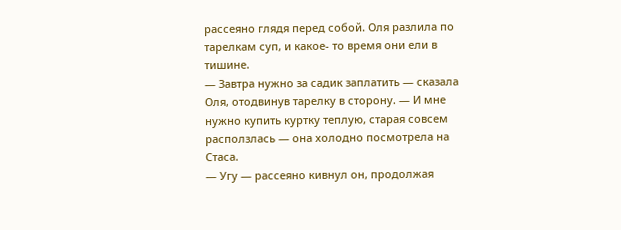рассеяно глядя перед собой. Оля разлила по тарелкам суп, и какое- то время они ели в тишине.
— Завтра нужно за садик заплатить — сказала Оля, отодвинув тарелку в сторону. — И мне нужно купить куртку теплую, старая совсем расползлась — она холодно посмотрела на Стаса.
— Угу — рассеяно кивнул он, продолжая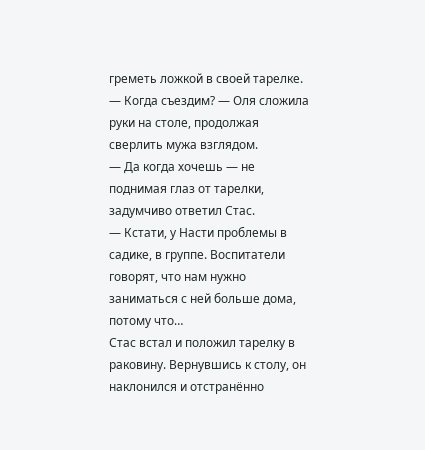греметь ложкой в своей тарелке.
— Когда съездим? — Оля сложила руки на столе, продолжая сверлить мужа взглядом.
— Да когда хочешь — не поднимая глаз от тарелки, задумчиво ответил Стас.
— Кстати, у Насти проблемы в садике, в группе. Воспитатели говорят, что нам нужно заниматься с ней больше дома, потому что…
Стас встал и положил тарелку в раковину. Вернувшись к столу, он наклонился и отстранённо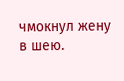чмокнул жену в шею.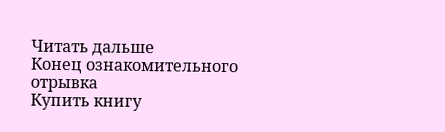Читать дальше
Конец ознакомительного отрывка
Купить книгу